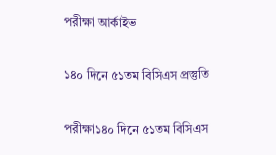পরীক্ষা আর্কাইভ

১৪০ দিনে ৫১তম বিসিএস প্রস্তুতি

পরীক্ষা১৪০ দিনে ৫১তম বিসিএস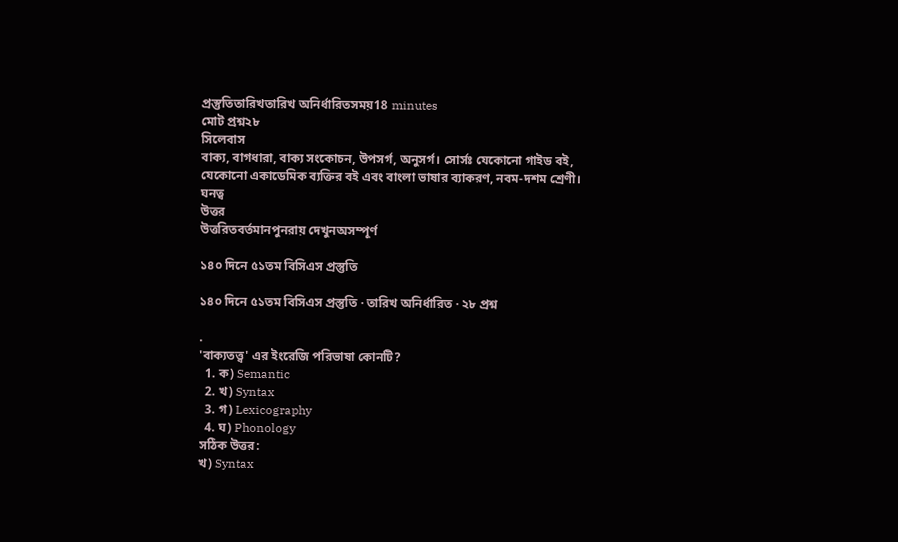প্রস্তুতিতারিখতারিখ অনির্ধারিতসময়18 minutes
মোট প্রশ্ন২৮
সিলেবাস
বাক্য, বাগধারা, বাক্য সংকোচন, উপসর্গ, অনুসর্গ। সোর্সঃ যেকোনো গাইড বই, যেকোনো একাডেমিক ব্যক্তির বই এবং বাংলা ভাষার ব্যাকরণ, নবম-দশম শ্রেণী।
ঘনত্ব
উত্তর
উত্তরিতবর্তমানপুনরায় দেখুনঅসম্পূর্ণ

১৪০ দিনে ৫১তম বিসিএস প্রস্তুতি

১৪০ দিনে ৫১তম বিসিএস প্রস্তুতি · তারিখ অনির্ধারিত · ২৮ প্রশ্ন

.
'বাক্যতত্ত্ব' এর ইংরেজি পরিভাষা কোনটি?
  1. ক) Semantic
  2. খ) Syntax
  3. গ) Lexicography
  4. ঘ) Phonology
সঠিক উত্তর:
খ) Syntax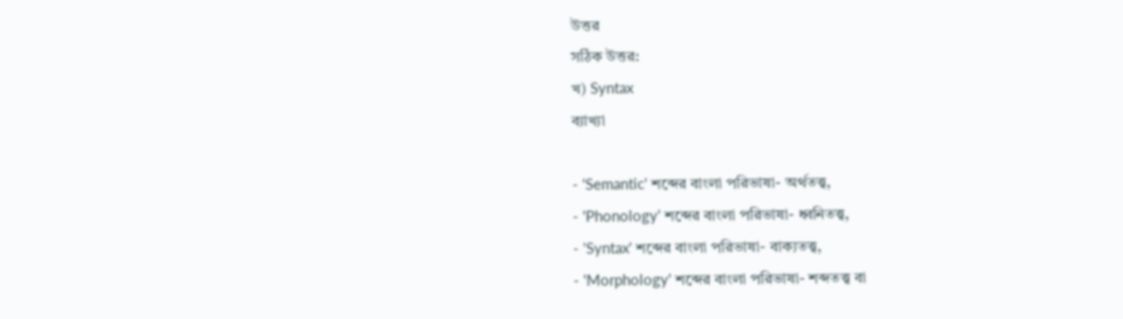উত্তর
সঠিক উত্তর:
খ) Syntax
ব্যাখ্যা

- 'Semantic' শব্দের বাংলা পরিভাষা- অর্থতত্ত্ব,
- 'Phonology' শব্দের বাংলা পরিভাষা- ধ্বনিতত্ত্ব,
- 'Syntax' শব্দের বাংলা পরিভাষা- বাক্যতত্ত্ব,
- 'Morphology' শব্দের বাংলা পরিভাষা- শব্দতত্ত্ব বা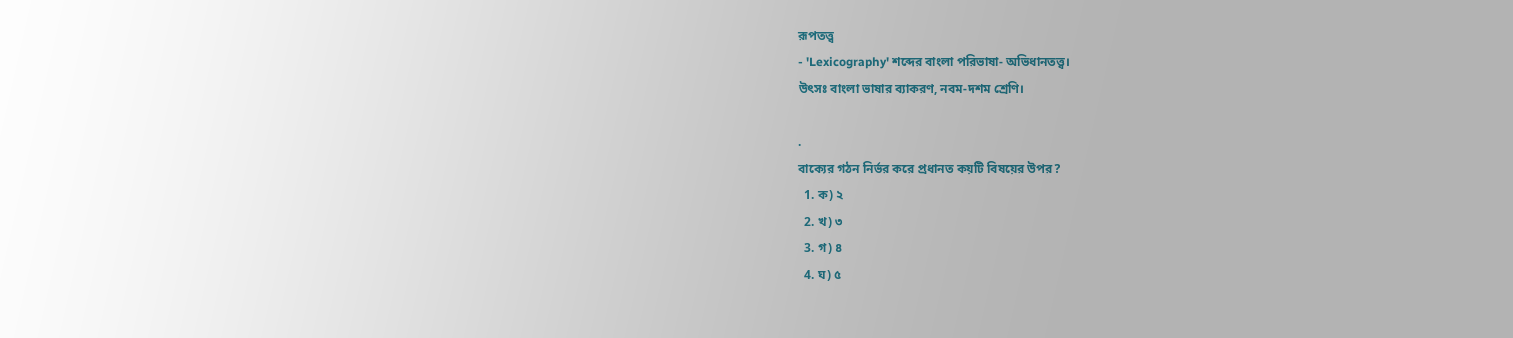রূপতত্ত্ব
- 'Lexicography' শব্দের বাংলা পরিভাষা- অভিধানতত্ত্ব।
উৎসঃ বাংলা ভাষার ব্যাকরণ, নবম-দশম শ্রেণি।

.
বাক্যের গঠন নির্ভর করে প্রধানত কয়টি বিষয়ের উপর?
  1. ক) ২
  2. খ) ৩
  3. গ) ৪
  4. ঘ) ৫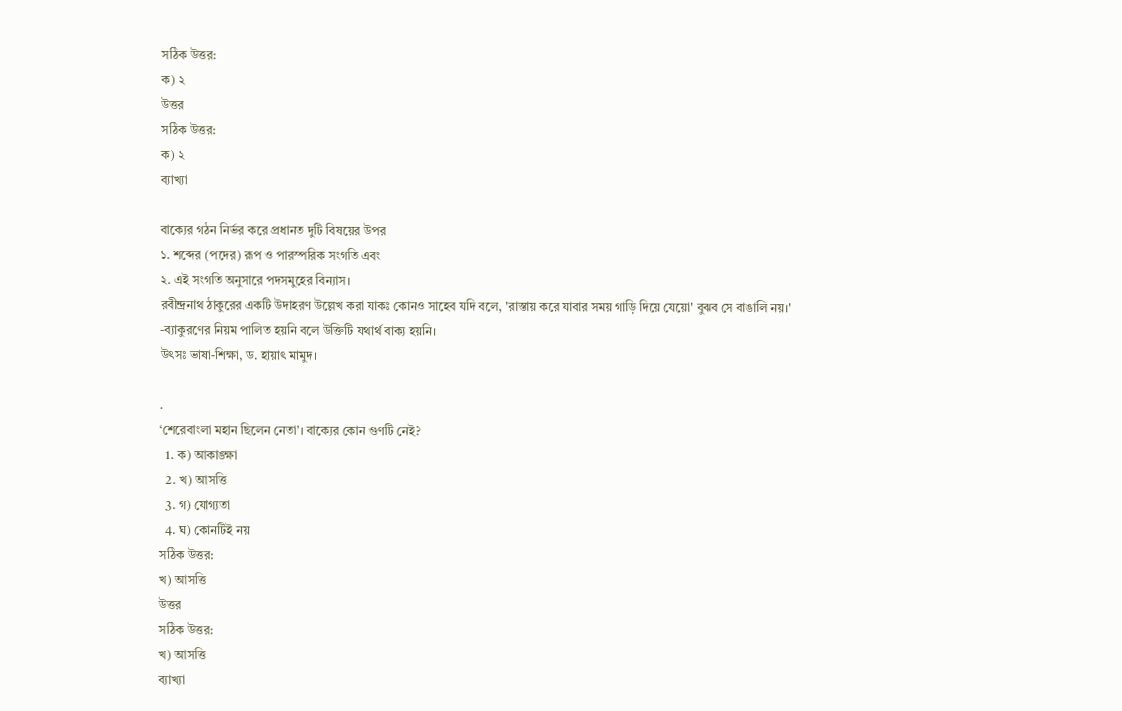সঠিক উত্তর:
ক) ২
উত্তর
সঠিক উত্তর:
ক) ২
ব্যাখ্যা

বাক্যের গঠন নির্ভর করে প্রধানত দুটি বিষয়ের উপর
১. শব্দের (পদের) রূপ ও পারস্পরিক সংগতি এবং
২. এই সংগতি অনুসারে পদসমুহের বিন্যাস।
রবীন্দ্রনাথ ঠাকুরের একটি উদাহরণ উল্লেখ করা যাকঃ কোনও সাহেব যদি বলে, 'রাস্তায় করে যাবার সময় গাড়ি দিয়ে যেয়ো' বুঝব সে বাঙালি নয়।'
-ব্যাকুরণের নিয়ম পালিত হয়নি বলে উক্তিটি যথার্থ বাক্য হয়নি।
উৎসঃ ভাষা-শিক্ষা, ড. হায়াৎ মামুদ।

.
‘শেরেবাংলা মহান ছিলেন নেতা’। বাক্যের কোন গুণটি নেই?
  1. ক) আকাঙ্ক্ষা
  2. খ) আসত্তি
  3. গ) যোগ্যতা
  4. ঘ) কোনটিই নয়
সঠিক উত্তর:
খ) আসত্তি
উত্তর
সঠিক উত্তর:
খ) আসত্তি
ব্যাখ্যা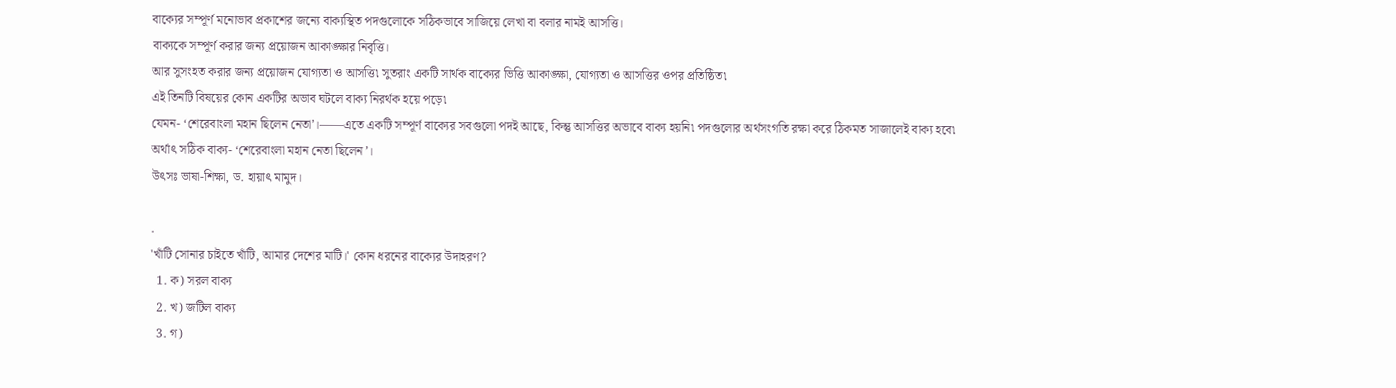বাক্যের সম্পূর্ণ মনোভাব প্রকাশের জন্যে বাক্যস্থিত পদগুলোকে সঠিকভাবে সাজিয়ে লেখা বা বলার নামই আসত্তি।
বাক্যকে সম্পূর্ণ করার জন্য প্রয়োজন আকাঙ্ক্ষার নিবৃত্তি।
আর সুসংহত করার জন্য প্রয়োজন যোগ্যতা ও আসত্তি৷ সুতরাং একটি সার্থক বাক্যের ভিত্তি আকাঙ্ক্ষা, যোগ্যতা ও আসত্তির ওপর প্রতিষ্ঠিত৷
এই তিনটি বিষয়ের কোন একটির অভাব ঘটলে বাক্য নিরর্থক হয়ে পড়ে৷
যেমন- ‘শেরেবাংলা মহান ছিলেন নেতা’।——এতে একটি সম্পূর্ণ বাক্যের সবগুলো পদই আছে, কিন্তু আসত্তির অভাবে বাক্য হয়নি৷ পদগুলোর অর্থসংগতি রক্ষা করে ঠিকমত সাজালেই বাক্য হবে৷
অর্থাৎ সঠিক বাক্য- ‘শেরেবাংলা মহান নেতা ছিলেন’।
উৎসঃ ভাষা-শিক্ষা, ড. হায়াৎ মামুদ।

.
'খাঁটি সোনার চাইতে খাঁটি, আমার দেশের মাটি।' কোন ধরনের বাক্যের উদাহরণ?
  1. ক) সরল বাক্য
  2. খ) জটিল বাক্য
  3. গ)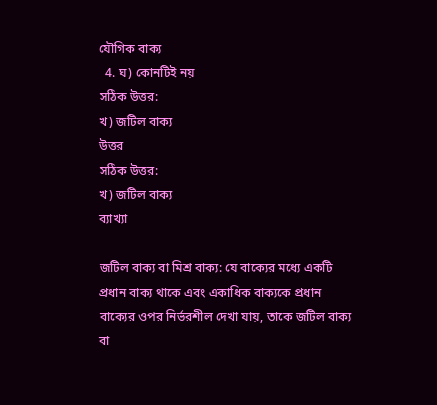যৌগিক বাক্য
  4. ঘ) কোনটিই নয়
সঠিক উত্তর:
খ) জটিল বাক্য
উত্তর
সঠিক উত্তর:
খ) জটিল বাক্য
ব্যাখ্যা

জটিল বাক্য বা মিশ্র বাক্য: যে বাক্যের মধ্যে একটি প্রধান বাক্য থাকে এবং একাধিক বাক্যকে প্রধান বাক্যের ওপর নির্ভরশীল দেখা যায়, তাকে জটিল বাক্য বা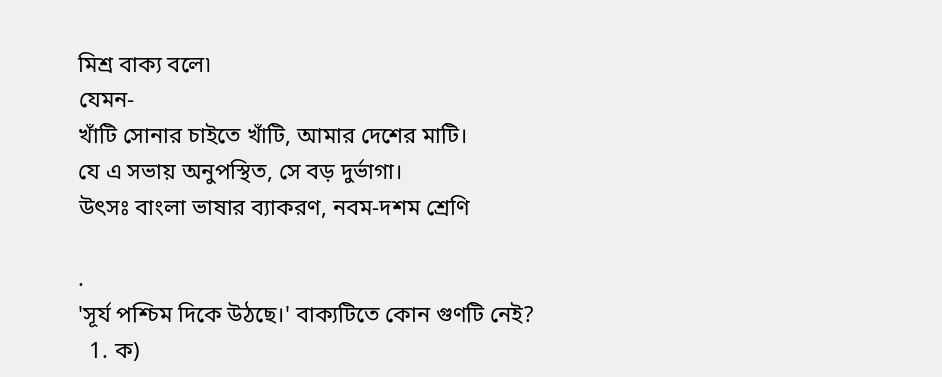মিশ্র বাক্য বলে৷
যেমন-
খাঁটি সোনার চাইতে খাঁটি, আমার দেশের মাটি।
যে এ সভায় অনুপস্থিত, সে বড় দুর্ভাগা।
উৎসঃ বাংলা ভাষার ব্যাকরণ, নবম-দশম শ্রেণি

.
'সূর্য পশ্চিম দিকে উঠছে।' বাক্যটিতে কোন গুণটি নেই?
  1. ক)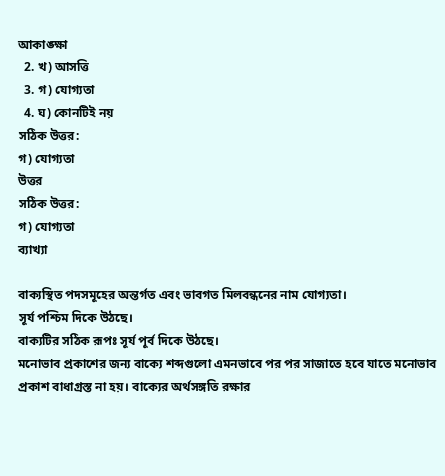আকাঙ্ক্ষা
  2. খ) আসত্তি
  3. গ) যোগ্যতা
  4. ঘ) কোনটিই নয়
সঠিক উত্তর:
গ) যোগ্যতা
উত্তর
সঠিক উত্তর:
গ) যোগ্যতা
ব্যাখ্যা

বাক্যস্থিত পদসমূহের অন্তর্গত এবং ভাবগত মিলবন্ধনের নাম যোগ্যতা।
সূর্য পশ্চিম দিকে উঠছে।
বাক্যটির সঠিক রূপঃ সূর্য পূর্ব দিকে উঠছে।
মনোভাব প্রকাশের জন্য বাক্যে শব্দগুলো এমনভাবে পর পর সাজাতে হবে যাতে মনোভাব প্রকাশ বাধাগ্রস্ত না হয়। বাক্যের অর্থসঙ্গতি রক্ষার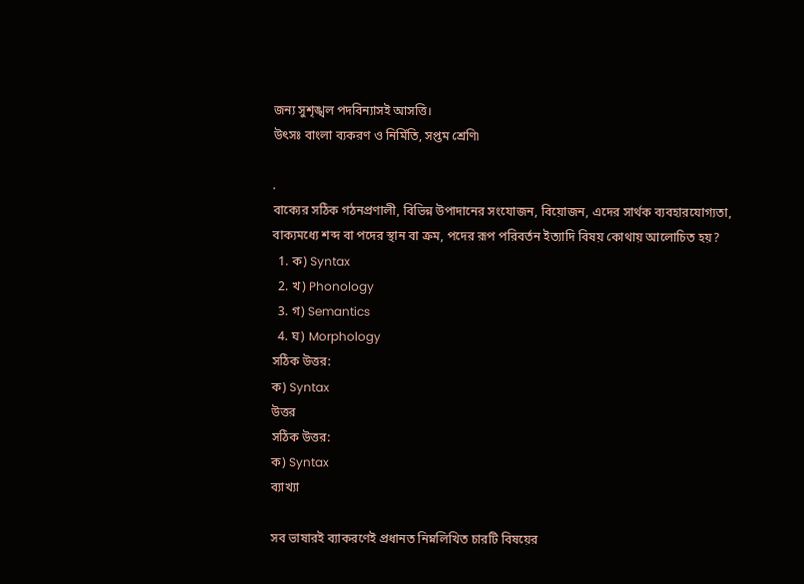জন্য সুশৃঙ্খল পদবিন্যাসই আসত্তি।
উৎসঃ বাংলা ব্যকরণ ও নির্মিতি, সপ্তম শ্রেণি৷

.
বাক্যের সঠিক গঠনপ্রণালী, বিভিন্ন উপাদানের সংযোজন, বিয়োজন, এদের সার্থক ব্যবহারযোগ্যতা, বাক্যমধ্যে শব্দ বা পদের স্থান বা ক্রম, পদের রূপ পরিবর্তন ইত্যাদি বিষয় কোথায় আলোচিত হয়?
  1. ক) Syntax
  2. খ) Phonology
  3. গ) Semantics
  4. ঘ) Morphology
সঠিক উত্তর:
ক) Syntax
উত্তর
সঠিক উত্তর:
ক) Syntax
ব্যাখ্যা

সব ভাষারই ব্যাকরণেই প্রধানত নিম্নলিখিত চারটি বিষয়ের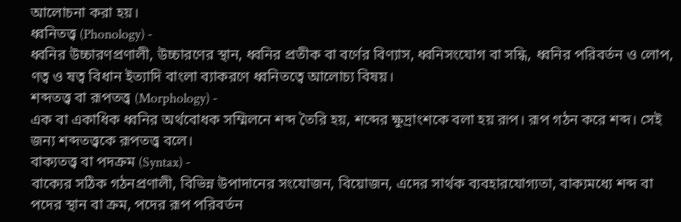আলোচনা করা হয়।
ধ্বনিতত্ত্ব (Phonology) -
ধ্বনির উচ্চারণপ্রণালী, উচ্চারণের স্থান, ধ্বনির প্রতীক বা বর্ণের বিণ্যাস, ধ্বনিসংযোগ বা সন্ধি, ধ্বনির পরিবর্তন ও লোপ, ণত্ব ও ষত্ব বিধান ইত্যাদি বাংলা ব্যাকরণে ধ্বনিতত্বে আলোচ্য বিষয়।
শব্দতত্ত্ব বা রূপতত্ত্ব (Morphology) -
এক বা একাধিক ধ্বনির অর্থবোধক সম্মিলনে শব্দ তৈরি হয়, শব্দের ক্ষুদ্রাংশকে বলা হয় রূপ। রূপ গঠন করে শব্দ। সেই জন্য শব্দতত্ত্বকে রূপতত্ত্ব বলে।
বাক্যতত্ত্ব বা পদক্রম (Syntax) -
বাক্যের সঠিক গঠনপ্রণালী, বিভিন্ন উপাদানের সংযোজন, বিয়োজন, এদের সার্থক ব্যবহারযোগ্যতা, বাক্যমধ্যে শব্দ বা পদের স্থান বা ক্রম, পদের রূপ পরিবর্তন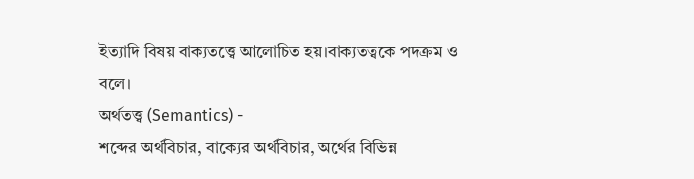ইত্যাদি বিষয় বাক্যতত্ত্বে আলোচিত হয়।বাক্যতত্বকে পদক্রম ও বলে।
অর্থতত্ত্ব (Semantics) -
শব্দের অর্থবিচার, বাক্যের অর্থবিচার, অর্থের বিভিন্ন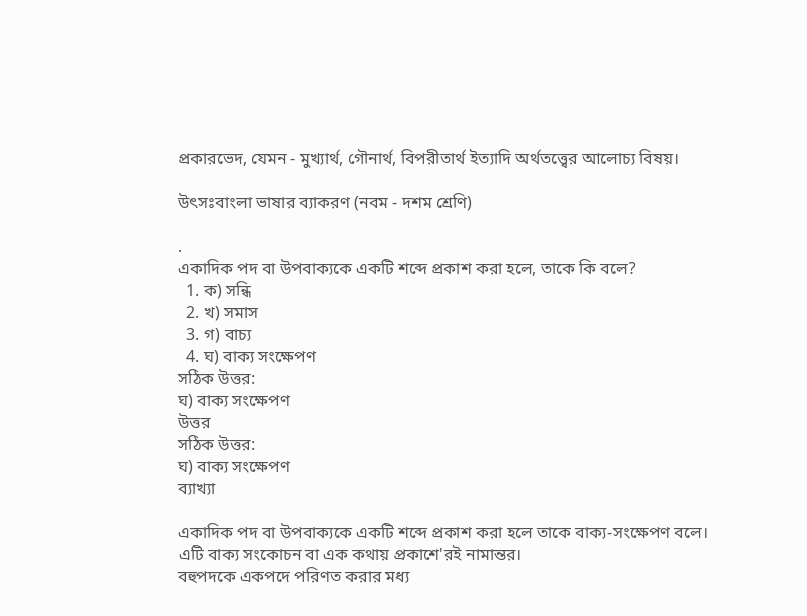প্রকারভেদ, যেমন - মুখ্যার্থ, গৌনার্থ, বিপরীতার্থ ইত্যাদি অর্থতত্ত্বের আলোচ্য বিষয়।

উৎসঃবাংলা ভাষার ব্যাকরণ (নবম - দশম শ্রেণি)

.
একাদিক পদ বা উপবাক্যকে একটি শব্দে প্রকাশ করা হলে, তাকে কি বলে?
  1. ক) সন্ধি
  2. খ) সমাস
  3. গ) বাচ্য
  4. ঘ) বাক্য সংক্ষেপণ
সঠিক উত্তর:
ঘ) বাক্য সংক্ষেপণ
উত্তর
সঠিক উত্তর:
ঘ) বাক্য সংক্ষেপণ
ব্যাখ্যা

একাদিক পদ বা উপবাক্যকে একটি শব্দে প্রকাশ করা হলে তাকে বাক্য-সংক্ষেপণ বলে।
এটি বাক্য সংকোচন বা এক কথায় প্রকাশে'রই নামান্তর।
বহুপদকে একপদে পরিণত করার মধ্য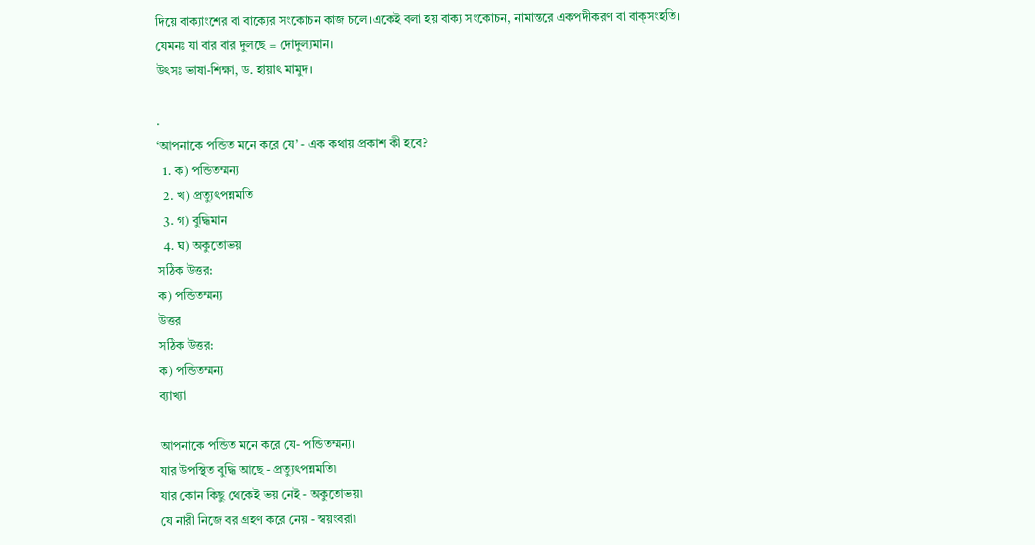দিয়ে বাক্যাংশের বা বাক্যের সংকোচন কাজ চলে।একেই বলা হয় বাক্য সংকোচন, নামান্তরে একপদীকরণ বা বাক্‌সংহতি।
যেমনঃ যা বার বার দুলছে = দোদুল্যমান।
উৎসঃ ভাষা-শিক্ষা, ড. হায়াৎ মামুদ।

.
‘আপনাকে পন্ডিত মনে করে যে’ - এক কথায় প্রকাশ কী হবে?
  1. ক) পন্ডিতম্মন্য
  2. খ) প্রত্যুৎপন্নমতি
  3. গ) বুদ্ধিমান
  4. ঘ) অকুতোভয়
সঠিক উত্তর:
ক) পন্ডিতম্মন্য
উত্তর
সঠিক উত্তর:
ক) পন্ডিতম্মন্য
ব্যাখ্যা

আপনাকে পন্ডিত মনে করে যে- পন্ডিতম্মন্য।
যার উপস্থিত বুদ্ধি আছে - প্রত্যুৎপন্নমতি৷
যার কোন কিছু থেকেই ভয় নেই - অকুতোভয়৷
যে নারী নিজে বর গ্রহণ করে নেয় - স্বয়ংবরা৷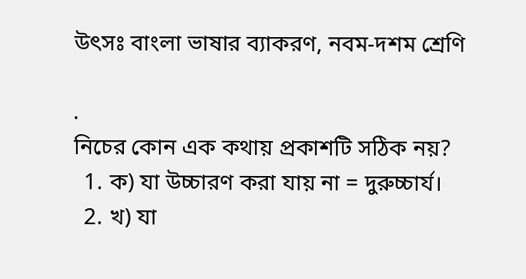উৎসঃ বাংলা ভাষার ব্যাকরণ, নবম-দশম শ্রেণি

.
নিচের কোন এক কথায় প্রকাশটি সঠিক নয়?
  1. ক) যা উচ্চারণ করা যায় না = দুরুচ্চার্য।
  2. খ) যা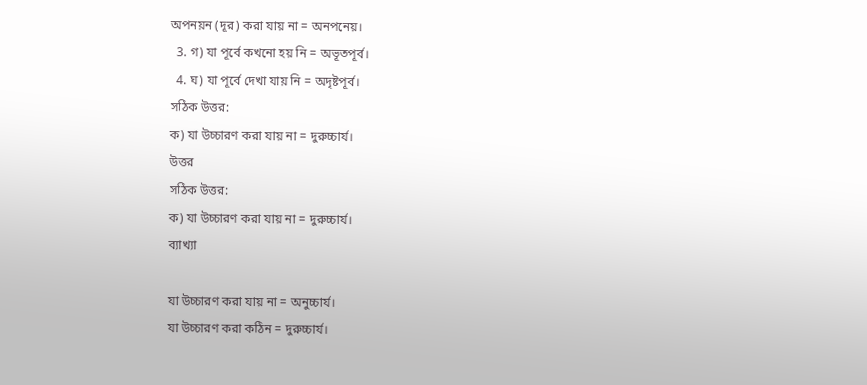অপনয়ন (দূর) করা যায় না = অনপনেয়।
  3. গ) যা পূর্বে কখনো হয় নি = অভূতপূর্ব।
  4. ঘ) যা পূর্বে দেখা যায় নি = অদৃষ্টপূর্ব।
সঠিক উত্তর:
ক) যা উচ্চারণ করা যায় না = দুরুচ্চার্য।
উত্তর
সঠিক উত্তর:
ক) যা উচ্চারণ করা যায় না = দুরুচ্চার্য।
ব্যাখ্যা

যা উচ্চারণ করা যায় না = অনুচ্চার্য।
যা উচ্চারণ করা কঠিন = দুরুচ্চার্য।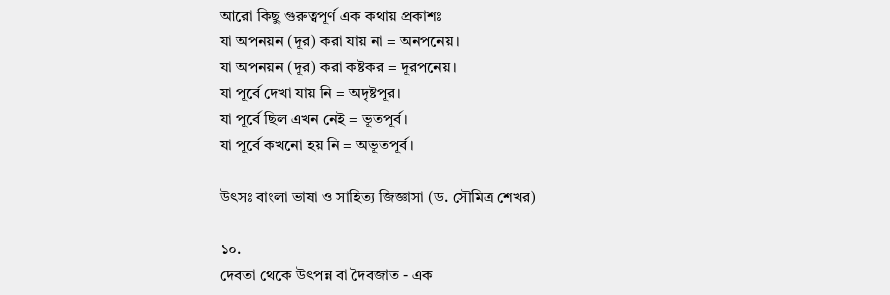আরো কিছু গুরুত্বপূর্ণ এক কথায় প্রকাশঃ
যা অপনয়ন (দূর) করা যায় না = অনপনেয়।
যা অপনয়ন (দূর) করা কষ্টকর = দূরপনেয়।
যা পূর্বে দেখা যায় নি = অদৃষ্টপূর।
যা পূর্বে ছিল এখন নেই = ভূতপূর্ব।
যা পূর্বে কখনো হয় নি = অভূতপূর্ব।

উৎসঃ বাংলা ভাষা ও সাহিত্য জিজ্ঞাসা (ড. সৌমিত্র শেখর)

১০.
দেবতা থেকে উৎপন্ন বা দৈবজাত - এক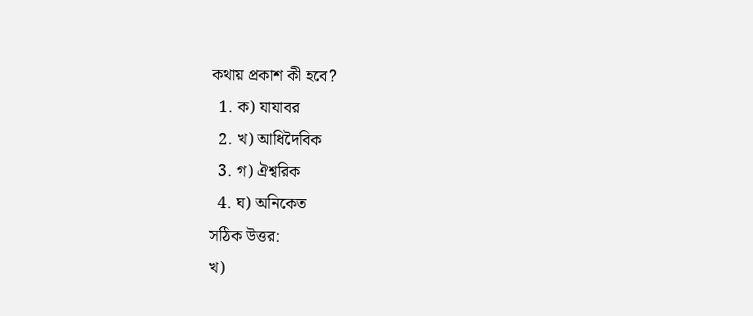কথায় প্রকাশ কী হবে?
  1. ক) যাযাবর
  2. খ) আধিদৈবিক
  3. গ) ঐশ্বরিক
  4. ঘ) অনিকেত
সঠিক উত্তর:
খ)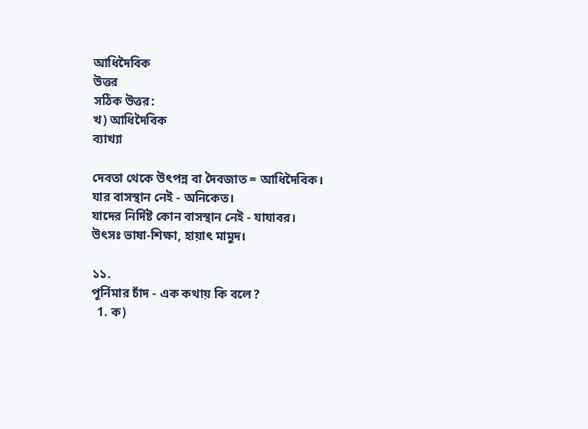আধিদৈবিক
উত্তর
সঠিক উত্তর:
খ) আধিদৈবিক
ব্যাখ্যা

দেবতা থেকে উৎপন্ন বা দৈবজাত = আধিদৈবিক।
যার বাসস্থান নেই - অনিকেত।
যাদের নির্দিষ্ট কোন বাসস্থান নেই - যাযাবর।
উৎসঃ ভাষা-শিক্ষা, হায়াৎ মামুদ।

১১.
পূর্নিমার চাঁদ - এক কথায় কি বলে?
  1. ক)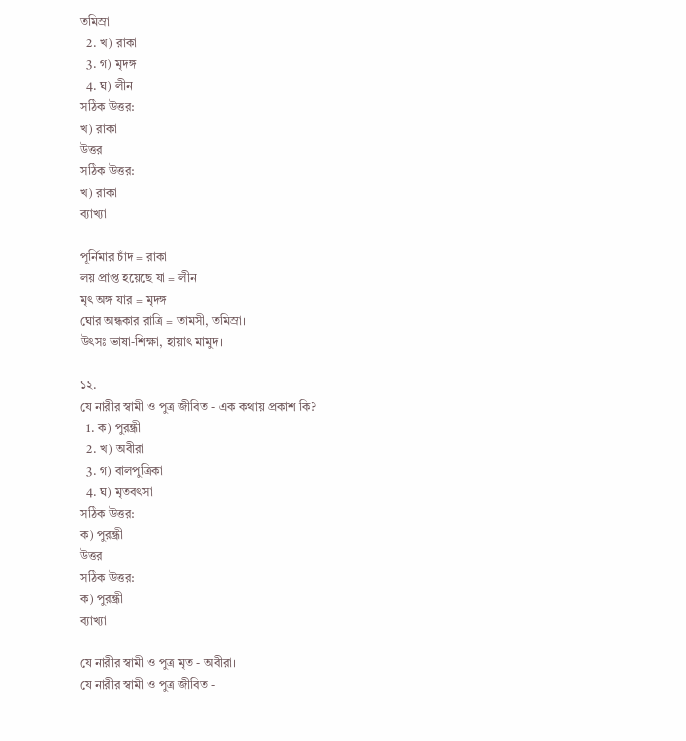তমিস্রা
  2. খ) রাকা
  3. গ) মৃদঙ্গ
  4. ঘ) লীন
সঠিক উত্তর:
খ) রাকা
উত্তর
সঠিক উত্তর:
খ) রাকা
ব্যাখ্যা

পূর্নিমার চাঁদ = রাকা
লয় প্রাপ্ত হয়েছে যা = লীন
মৃৎ অঙ্গ যার = মৃদঙ্গ
ঘোর অন্ধকার রাত্রি = তামসী, তমিস্রা।
উৎসঃ ভাষা-শিক্ষা, হায়াৎ মামুদ।

১২.
যে নারীর স্বামী ও পুত্র জীবিত - এক কথায় প্রকাশ কি?
  1. ক) পুরন্ধ্রী
  2. খ) অবীরা
  3. গ) বালপুত্রিকা
  4. ঘ) মৃতবৎসা
সঠিক উত্তর:
ক) পুরন্ধ্রী
উত্তর
সঠিক উত্তর:
ক) পুরন্ধ্রী
ব্যাখ্যা

যে নারীর স্বামী ও পুত্র মৃত - অবীরা।
যে নারীর স্বামী ও পুত্র জীবিত -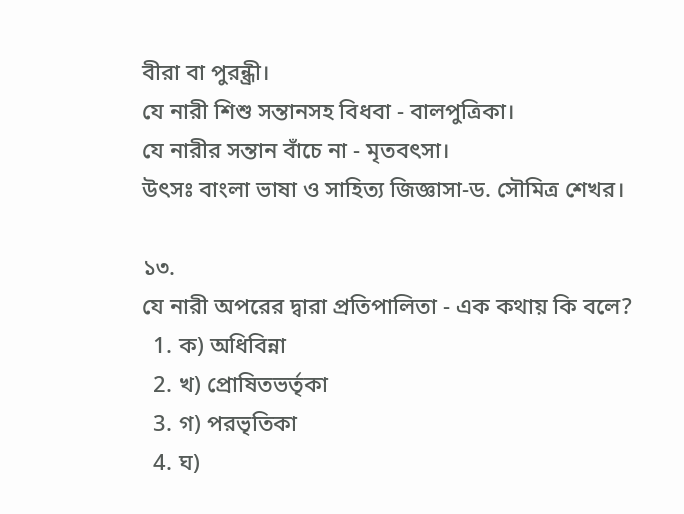বীরা বা পুরন্ধ্রী।
যে নারী শিশু সন্তানসহ বিধবা - বালপুত্রিকা।
যে নারীর সন্তান বাঁচে না - মৃতবৎসা।
উৎসঃ বাংলা ভাষা ও সাহিত্য জিজ্ঞাসা-ড. সৌমিত্র শেখর।

১৩.
যে নারী অপরের দ্বারা প্রতিপালিতা - এক কথায় কি বলে?
  1. ক) অধিবিন্না
  2. খ) প্রোষিতভর্তৃকা
  3. গ) পরভৃতিকা
  4. ঘ)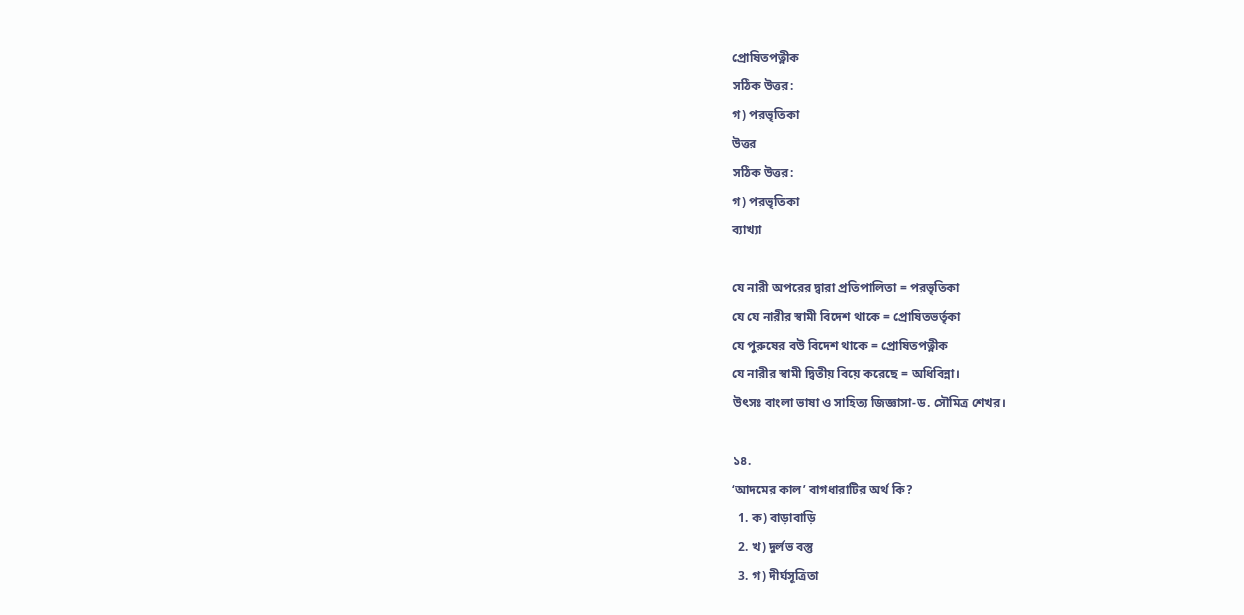প্রোষিতপত্নীক
সঠিক উত্তর:
গ) পরভৃতিকা
উত্তর
সঠিক উত্তর:
গ) পরভৃতিকা
ব্যাখ্যা

যে নারী অপরের দ্বারা প্রতিপালিতা = পরভৃতিকা
যে যে নারীর স্বামী বিদেশ থাকে = প্রোষিতভর্তৃকা
যে পুরুষের বউ বিদেশ থাকে = প্রোষিতপত্নীক
যে নারীর স্বামী দ্বিতীয় বিয়ে করেছে = অধিবিন্না।
উৎসঃ বাংলা ভাষা ও সাহিত্য জিজ্ঞাসা-ড. সৌমিত্র শেখর।

১৪.
‘আদমের কাল’ বাগধারাটির অর্থ কি?
  1. ক) বাড়াবাড়ি
  2. খ) দুর্লভ বস্তু
  3. গ) দীর্ঘসূত্রিতা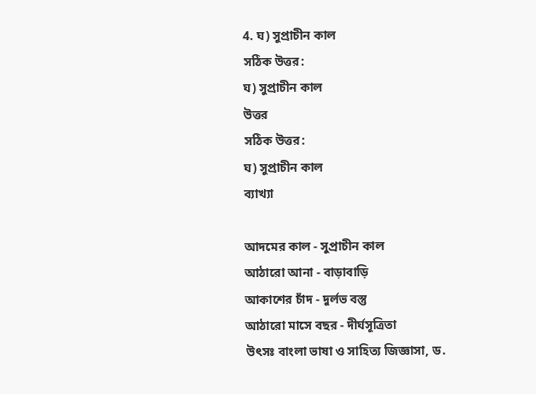4. ঘ) সুপ্রাচীন কাল
সঠিক উত্তর:
ঘ) সুপ্রাচীন কাল
উত্তর
সঠিক উত্তর:
ঘ) সুপ্রাচীন কাল
ব্যাখ্যা

আদমের কাল - সুপ্রাচীন কাল
আঠারো আনা - বাড়াবাড়ি
আকাশের চাঁদ - দুর্লভ বস্তু
আঠারো মাসে বছর - দীর্ঘসূত্রিতা
উৎসঃ বাংলা ভাষা ও সাহিত্য জিজ্ঞাসা, ড.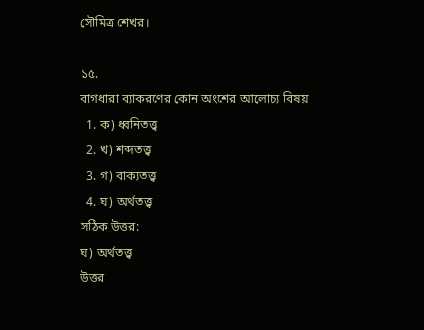সৌমিত্র শেখর।

১৫.
বাগধারা ব্যাকরণের কোন অংশের আলোচ্য বিষয়
  1. ক) ধ্বনিতত্ত্ব
  2. খ) শব্দতত্ত্ব
  3. গ) বাক্যতত্ত্ব
  4. ঘ) অর্থতত্ত্ব
সঠিক উত্তর:
ঘ) অর্থতত্ত্ব
উত্তর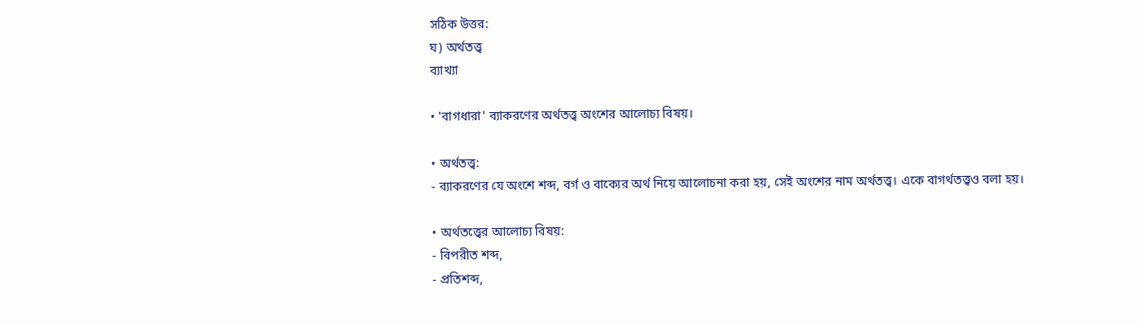সঠিক উত্তর:
ঘ) অর্থতত্ত্ব
ব্যাখ্যা

• 'বাগধারা' ব্যাকরণের অর্থতত্ত্ব অংশের আলোচ্য বিষয়।

• অর্থতত্ত্ব:
- ব্যাকরণের যে অংশে শব্দ, বর্গ ও বাক্যের অর্থ নিয়ে আলোচনা করা হয়, সেই অংশের নাম অর্থতত্ত্ব। একে বাগর্থতত্ত্বও বলা হয়।

• অর্থতত্ত্বের আলোচ্য বিষয়:
- বিপরীত শব্দ,
- প্রতিশব্দ,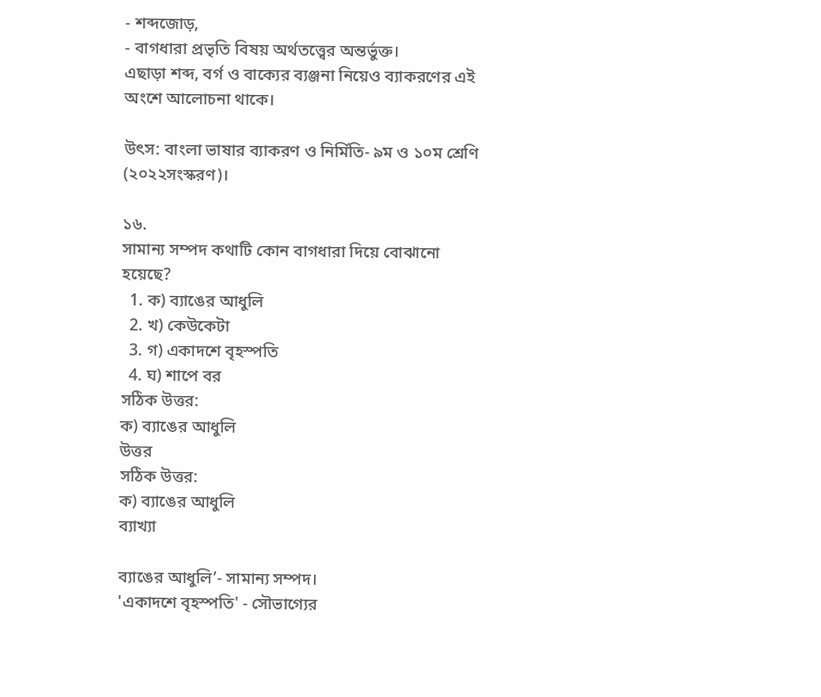- শব্দজোড়,
- বাগধারা প্রভৃতি বিষয় অর্থতত্ত্বের অন্তর্ভুক্ত।
এছাড়া শব্দ, বর্গ ও বাক্যের ব্যঞ্জনা নিয়েও ব্যাকরণের এই অংশে আলোচনা থাকে।

উৎস: বাংলা ভাষার ব্যাকরণ ও নির্মিতি- ৯ম ও ১০ম শ্রেণি (২০২২সংস্করণ)।

১৬.
সামান্য সম্পদ কথাটি কোন বাগধারা দিয়ে বোঝানো হয়েছে?
  1. ক) ব্যাঙের আধুলি
  2. খ) কেউকেটা
  3. গ) একাদশে বৃহস্পতি
  4. ঘ) শাপে বর
সঠিক উত্তর:
ক) ব্যাঙের আধুলি
উত্তর
সঠিক উত্তর:
ক) ব্যাঙের আধুলি
ব্যাখ্যা

ব্যাঙের আধুলি’- সামান্য সম্পদ।
'একাদশে বৃহস্পতি' - সৌভাগ্যের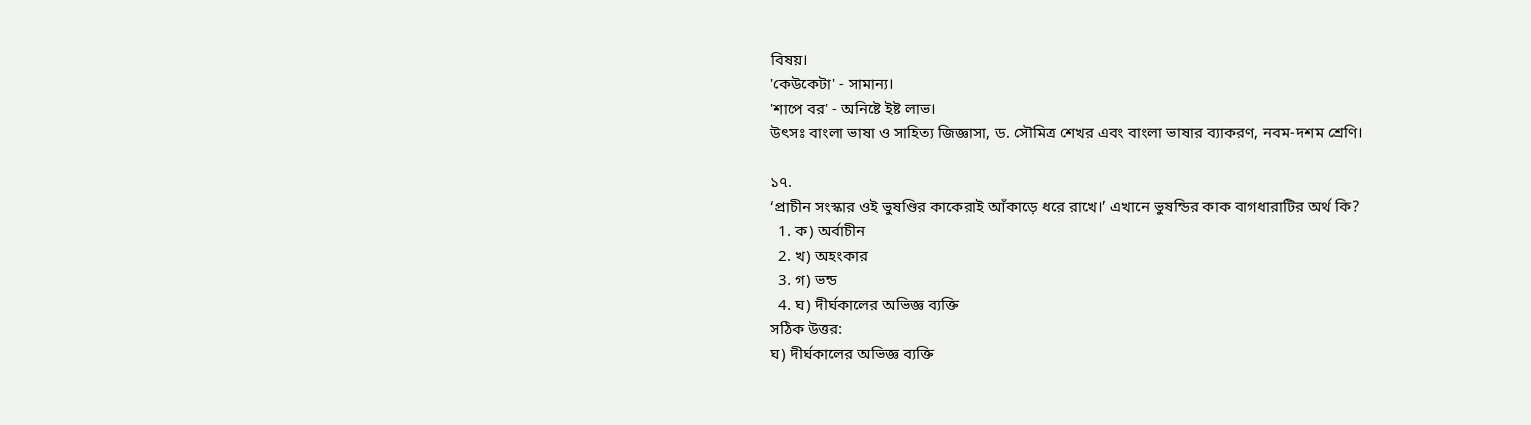বিষয়।
'কেউকেটা' - সামান্য।
'শাপে বর' - অনিষ্টে ইষ্ট লাভ।
উৎসঃ বাংলা ভাষা ও সাহিত্য জিজ্ঞাসা, ড. সৌমিত্র শেখর এবং বাংলা ভাষার ব্যাকরণ, নবম-দশম শ্রেণি।

১৭.
‘প্রাচীন সংস্কার ওই ভুষণ্ডির কাকেরাই আঁকাড়ে ধরে রাখে।’ এখানে ভুষন্ডির কাক বাগধারাটির অর্থ কি?
  1. ক) অর্বাচীন
  2. খ) অহংকার
  3. গ) ভন্ড
  4. ঘ) দীর্ঘকালের অভিজ্ঞ ব্যক্তি
সঠিক উত্তর:
ঘ) দীর্ঘকালের অভিজ্ঞ ব্যক্তি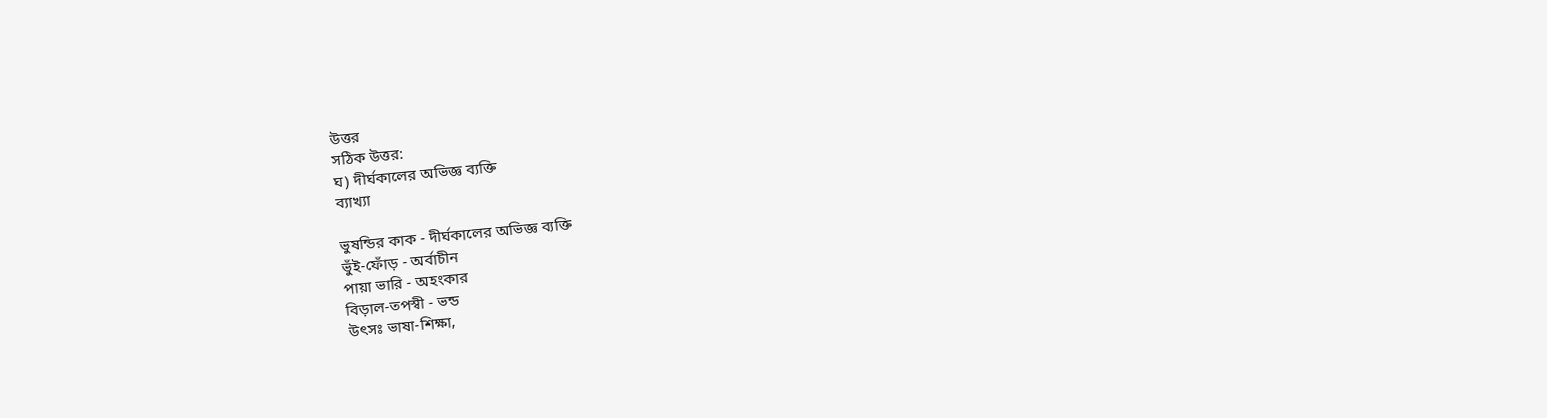উত্তর
সঠিক উত্তর:
ঘ) দীর্ঘকালের অভিজ্ঞ ব্যক্তি
ব্যাখ্যা

ভুষন্ডির কাক - দীর্ঘকালের অভিজ্ঞ ব্যক্তি
ভুঁই-ফোঁড় - অর্বাচীন
পায়া ভারি - অহংকার
বিড়াল-তপস্বী - ভন্ড
উৎসঃ ভাষা-শিক্ষা,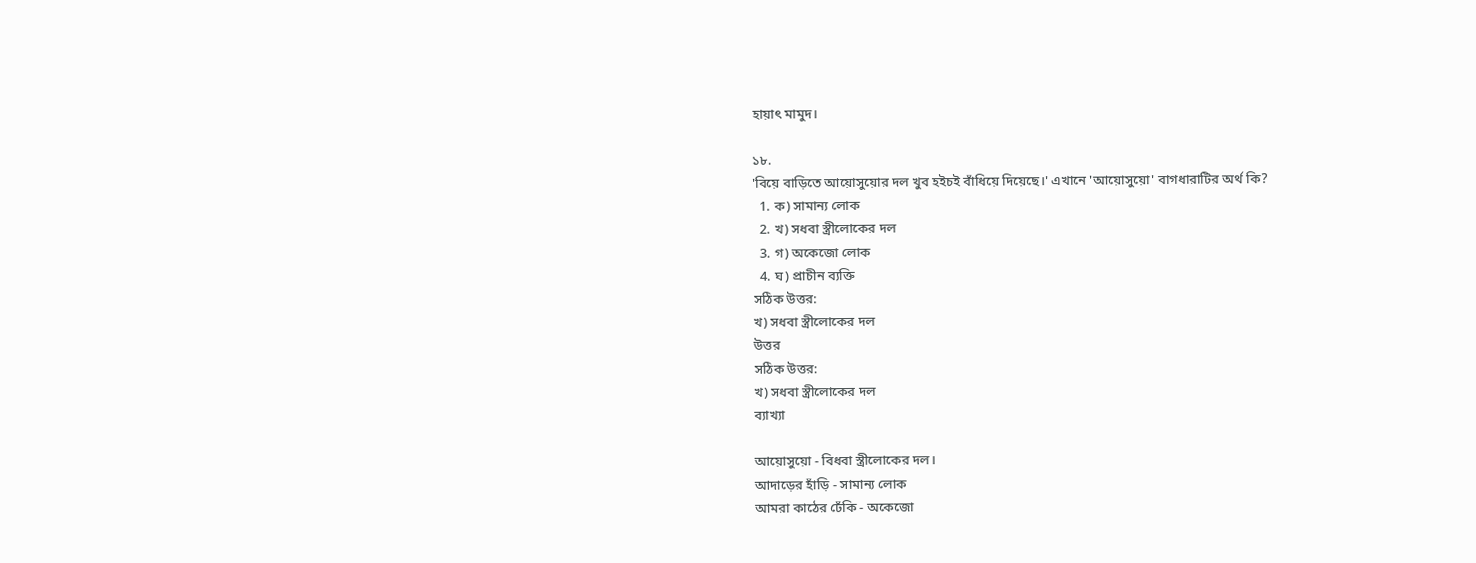হায়াৎ মামুদ।

১৮.
'বিয়ে বাড়িতে আয়োসুয়োর দল খুব হইচই বাঁধিয়ে দিয়েছে।' এখানে 'আয়োসুয়ো' বাগধারাটির অর্থ কি?
  1. ক) সামান্য লোক
  2. খ) সধবা স্ত্রীলোকের দল
  3. গ) অকেজো লোক
  4. ঘ) প্রাচীন ব্যক্তি
সঠিক উত্তর:
খ) সধবা স্ত্রীলোকের দল
উত্তর
সঠিক উত্তর:
খ) সধবা স্ত্রীলোকের দল
ব্যাখ্যা

আয়োসুয়ো - বিধবা স্ত্রীলোকের দল।
আদাড়ের হাঁড়ি - সামান্য লোক
আমরা কাঠের ঢেঁকি - অকেজো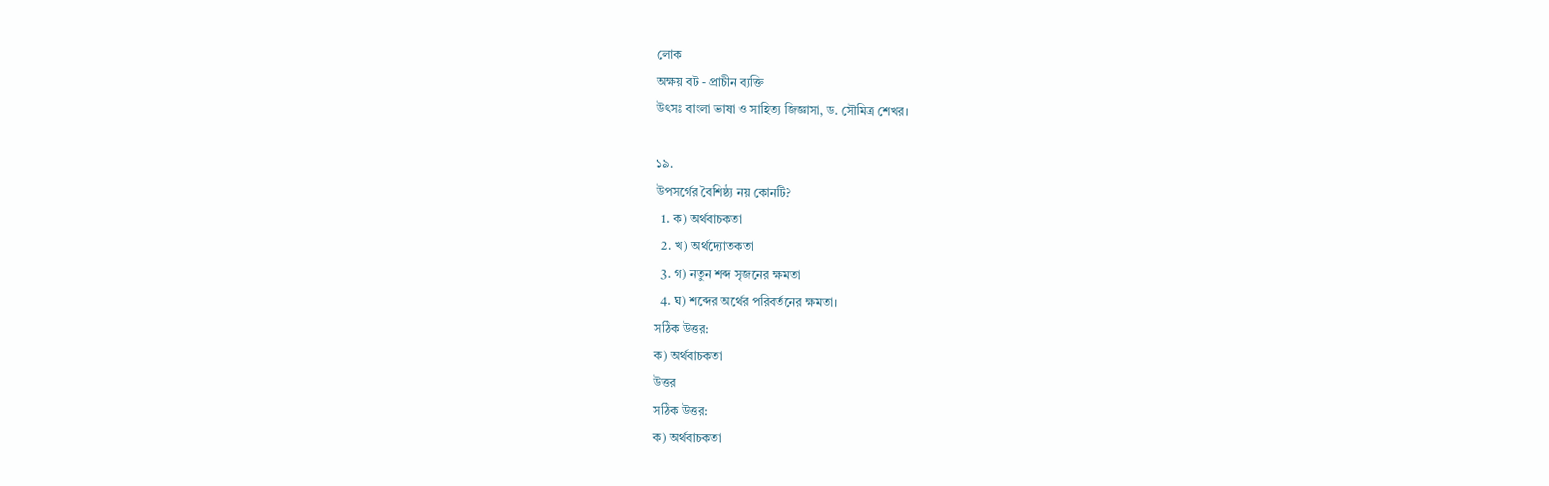লোক
অক্ষয় বট - প্রাচীন ব্যক্তি
উৎসঃ বাংলা ভাষা ও সাহিত্য জিজ্ঞাসা, ড. সৌমিত্র শেখর।

১৯.
উপসর্গের বৈশিষ্ঠ্য নয় কোনটি?
  1. ক) অর্থবাচকতা
  2. খ) অর্থদ্যোতকতা
  3. গ) নতুন শব্দ সৃজনের ক্ষমতা
  4. ঘ) শব্দের অর্থের পরিবর্তনের ক্ষমতা।
সঠিক উত্তর:
ক) অর্থবাচকতা
উত্তর
সঠিক উত্তর:
ক) অর্থবাচকতা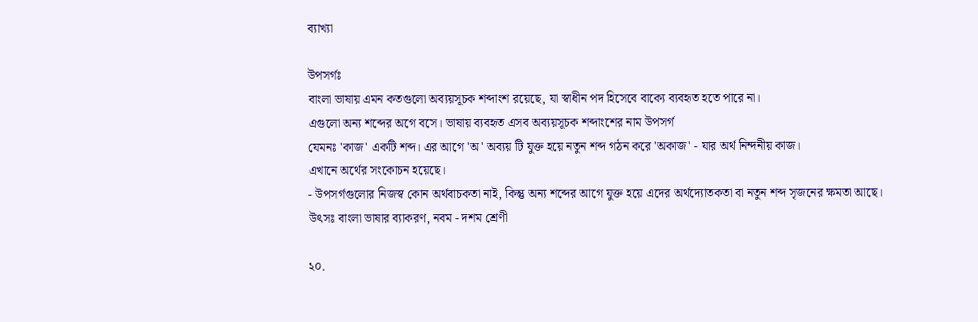ব্যাখ্যা

উপসর্গঃ
বাংলা ভাষায় এমন কতগুলো অব্যয়সূচক শব্দাংশ রয়েছে, যা স্বাধীন পদ হিসেবে বাক্যে ব্যবহৃত হতে পারে না।
এগুলো অন্য শব্দের অগে বসে। ভাষায় ব্যবহৃত এসব অব্যয়সূচক শব্দাংশের নাম উপসর্গ
যেমনঃ 'কাজ' একটি শব্দ। এর আগে 'অ' অব্যয় টি যুক্ত হয়ে নতুন শব্দ গঠন করে 'অকাজ' - যার অর্থ নিন্দনীয় কাজ।
এখানে অর্থের সংকোচন হয়েছে।
- উপসর্গগুলোর নিজস্ব কোন অর্থবাচকতা নাই, কিন্তু অন্য শব্দের আগে যুক্ত হয়ে এদের অর্থদ্যোতকতা বা নতুন শব্দ সৃজনের ক্ষমতা আছে।
উৎসঃ বাংলা ভাষার ব্যাকরণ, নবম - দশম শ্রেণী

২০.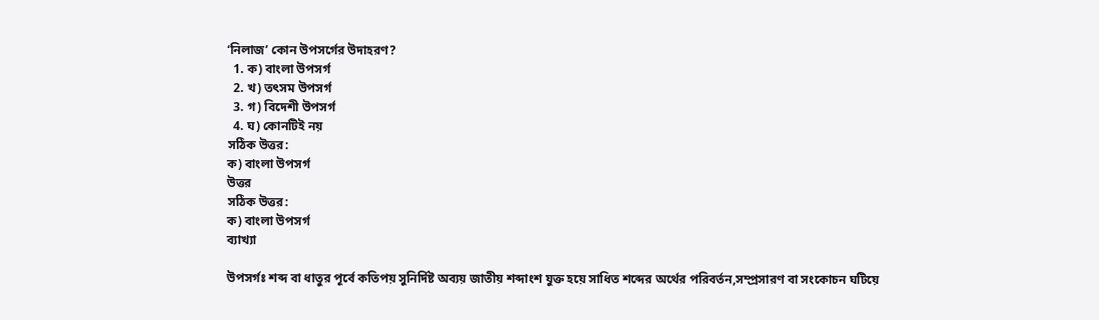‘নিলাজ’ কোন উপসর্গের উদাহরণ?
  1. ক) বাংলা উপসর্গ
  2. খ) তৎসম উপসর্গ
  3. গ) বিদেশী উপসর্গ
  4. ঘ) কোনটিই নয়
সঠিক উত্তর:
ক) বাংলা উপসর্গ
উত্তর
সঠিক উত্তর:
ক) বাংলা উপসর্গ
ব্যাখ্যা

উপসর্গঃ শব্দ বা ধাতুর পূর্বে কতিপয় সুনির্দিষ্ট অব্যয় জাতীয় শব্দাংশ যুক্ত হয়ে সাধিত শব্দের অর্থের পরিবর্তন,সম্প্রসারণ বা সংকোচন ঘটিয়ে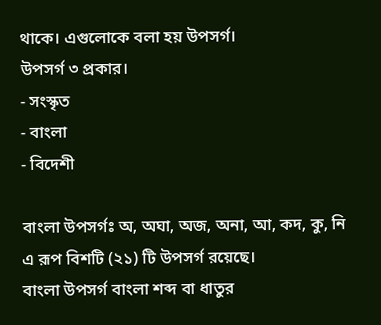থাকে। এগুলোকে বলা হয় উপসর্গ।
উপসর্গ ৩ প্রকার।
- সংস্কৃত
- বাংলা
- বিদেশী

বাংলা উপসর্গঃ অ, অঘা, অজ, অনা, আ, কদ, কু, নি এ রূপ বিশটি (২১) টি উপসর্গ রয়েছে।
বাংলা উপসর্গ বাংলা শব্দ বা ধাতুর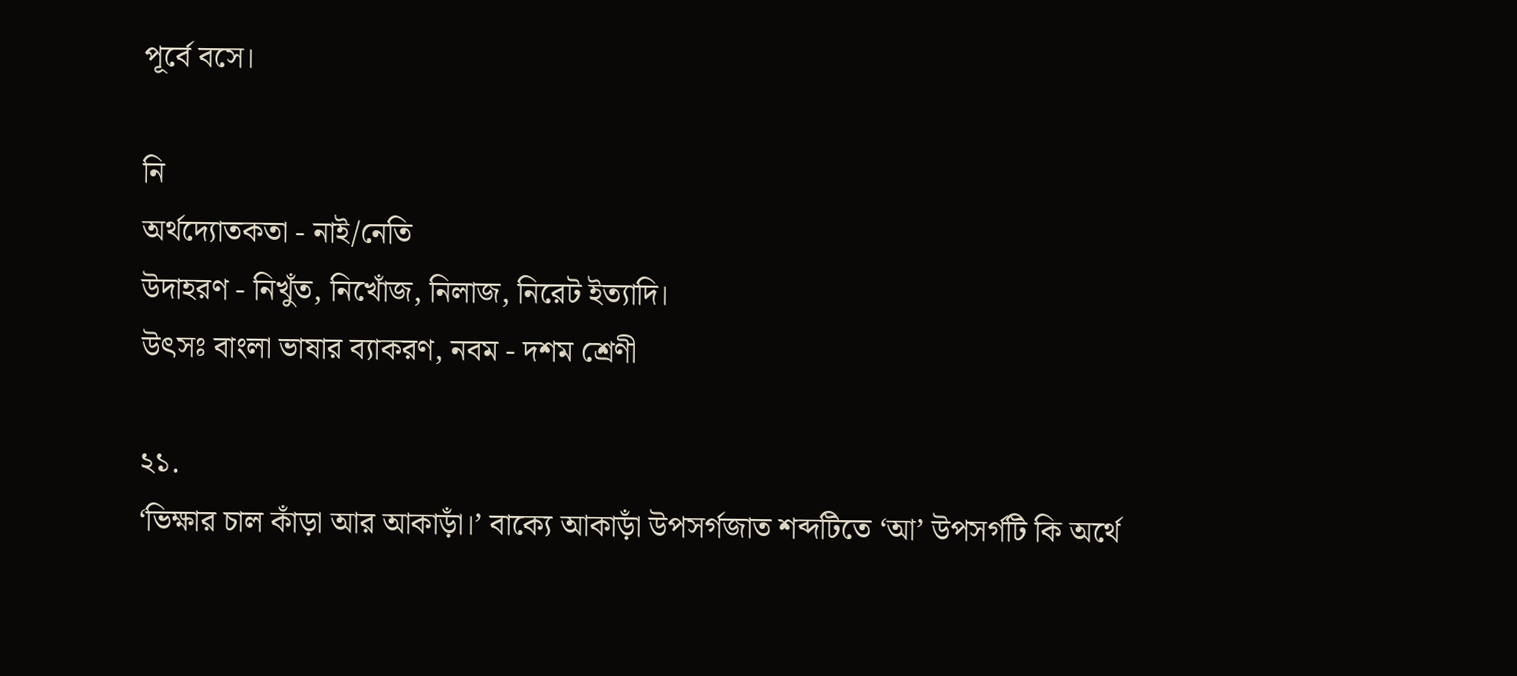পূর্বে বসে।

নি
অর্থদ্যোতকতা - নাই/নেতি
উদাহরণ - নিখুঁত, নিখোঁজ, নিলাজ, নিরেট ইত্যাদি।
উৎসঃ বাংলা ভাষার ব্যাকরণ, নবম - দশম শ্রেণী

২১.
‘ভিক্ষার চাল কাঁড়া আর আকাড়াঁ।’ বাক্যে আকাড়াঁ উপসর্গজাত শব্দটিতে ‘আ’ উপসর্গটি কি অর্থে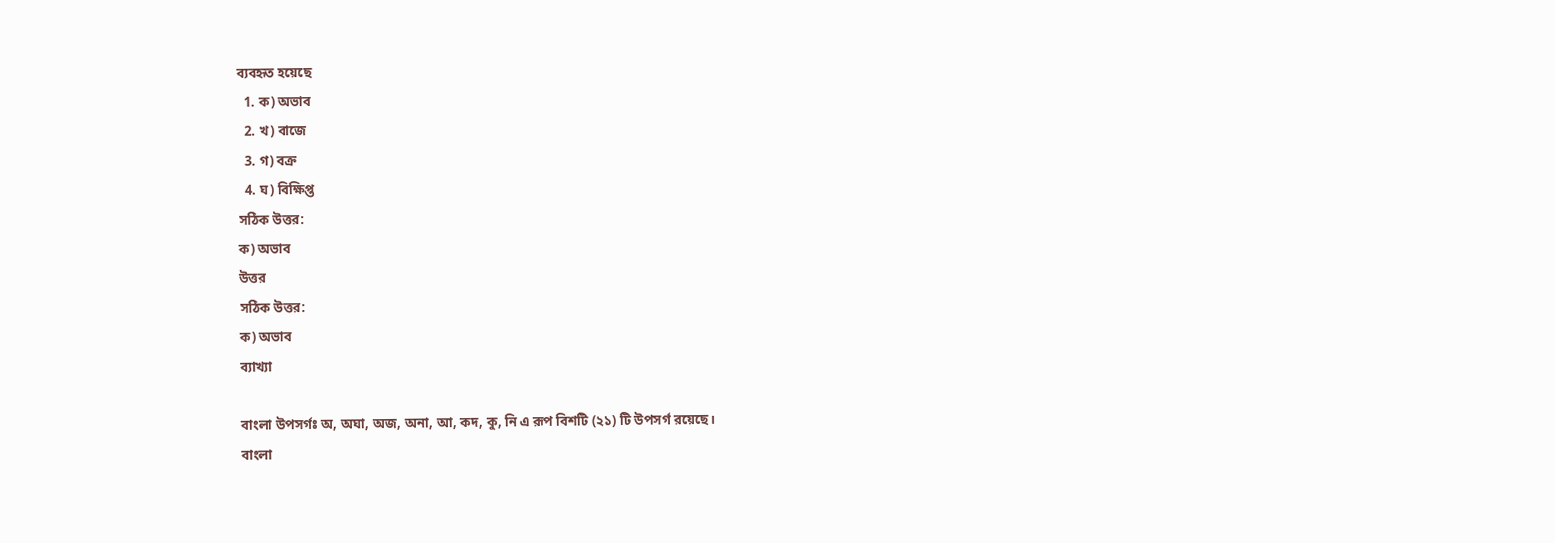ব্যবহৃত হয়েছে
  1. ক) অভাব
  2. খ) বাজে
  3. গ) বক্র
  4. ঘ) বিক্ষিপ্ত
সঠিক উত্তর:
ক) অভাব
উত্তর
সঠিক উত্তর:
ক) অভাব
ব্যাখ্যা

বাংলা উপসর্গঃ অ, অঘা, অজ, অনা, আ, কদ, কু, নি এ রূপ বিশটি (২১) টি উপসর্গ রয়েছে।
বাংলা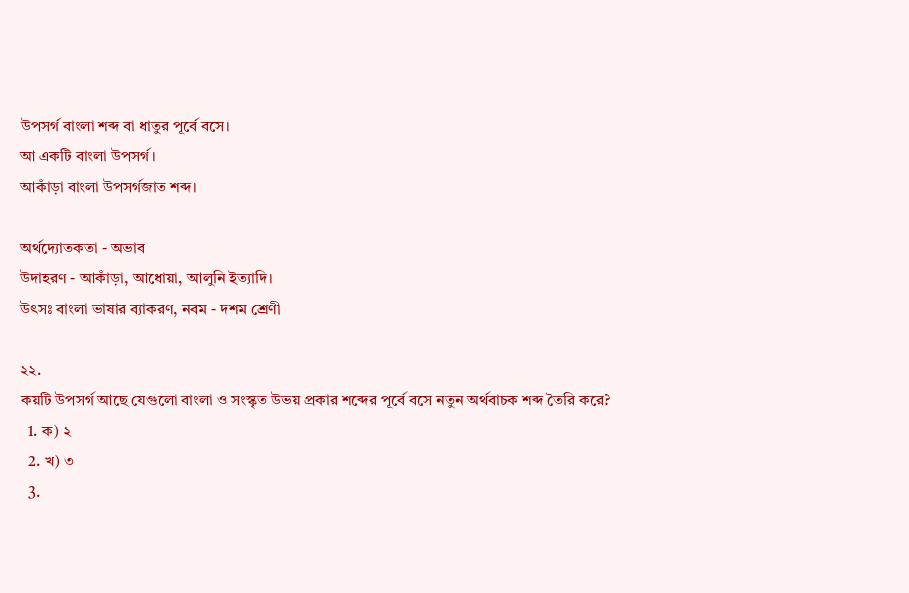উপসর্গ বাংলা শব্দ বা ধাতুর পূর্বে বসে।
আ একটি বাংলা উপসর্গ।
আকাঁড়া বাংলা উপসর্গজাত শব্দ।

অর্থদ্যোতকতা - অভাব
উদাহরণ - আকাঁড়া, আধোয়া, আলুনি ইত্যাদি।
উৎসঃ বাংলা ভাষার ব্যাকরণ, নবম - দশম শ্রেণী

২২.
কয়টি উপসর্গ আছে যেগুলো বাংলা ও সংস্কৃত উভয় প্রকার শব্দের পূর্বে বসে নতুন অর্থবাচক শব্দ তৈরি করে?
  1. ক) ২
  2. খ) ৩
  3.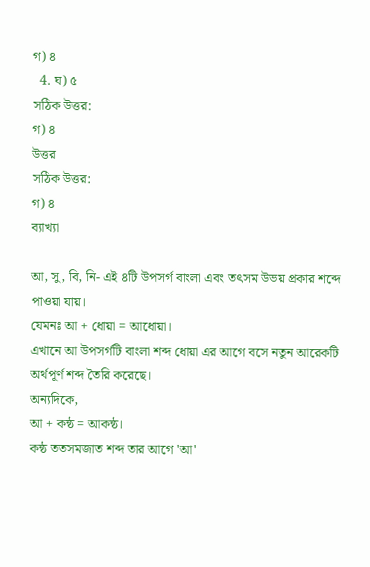গ) ৪
  4. ঘ) ৫
সঠিক উত্তর:
গ) ৪
উত্তর
সঠিক উত্তর:
গ) ৪
ব্যাখ্যা

আ, সু, বি, নি- এই ৪টি উপসর্গ বাংলা এবং তৎসম উভয় প্রকার শব্দে পাওয়া যায়।
যেমনঃ আ + ধোয়া = আধোয়া।
এখানে আ উপসর্গটি বাংলা শব্দ ধোয়া এর আগে বসে নতুন আরেকটি অর্থপূর্ণ শব্দ তৈরি করেছে।
অন্যদিকে,
আ + কন্ঠ = আকন্ঠ।
কন্ঠ ততসমজাত শব্দ তার আগে 'আ'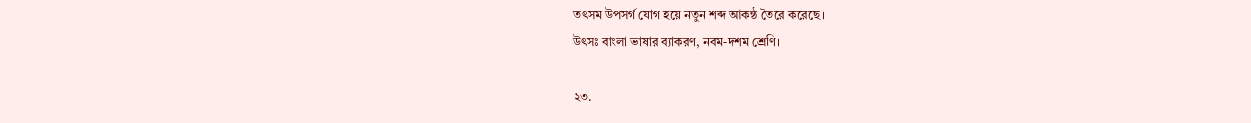তৎসম উপসর্গ যোগ হয়ে নতুন শব্দ আকন্ঠ তৈরে করেছে।
উৎসঃ বাংলা ভাষার ব্যাকরণ, নবম-দশম শ্রেণি।

২৩.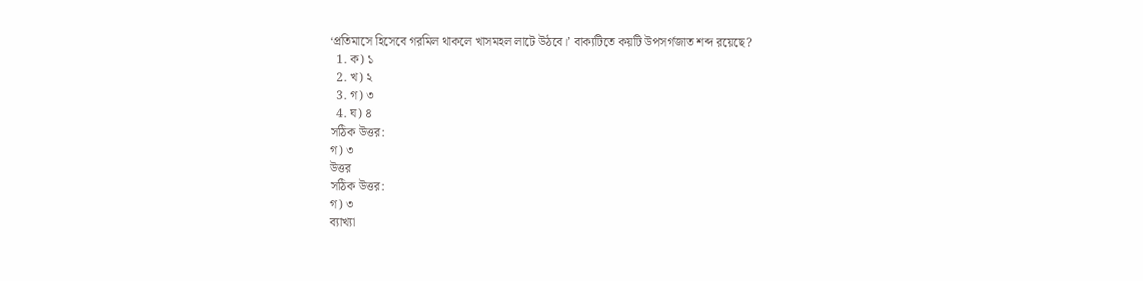‘প্রতিমাসে হিসেবে গরমিল থাকলে খাসমহল লাটে উঠবে।’ বাক্যটিতে কয়টি উপসর্গজাত শব্দ রয়েছে?
  1. ক) ১
  2. খ) ২
  3. গ) ৩
  4. ঘ) ৪
সঠিক উত্তর:
গ) ৩
উত্তর
সঠিক উত্তর:
গ) ৩
ব্যাখ্যা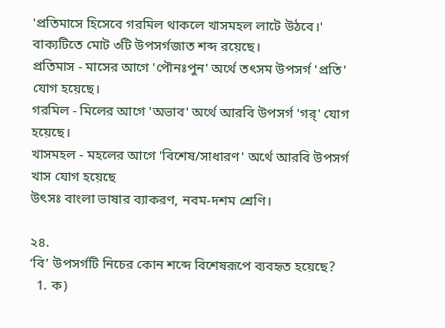'প্রতিমাসে হিসেবে গরমিল থাকলে খাসমহল লাটে উঠবে।'
বাক্যটিতে মোট ৩টি উপসর্গজাত শব্দ রয়েছে।
প্রতিমাস - মাসের আগে 'পৌনঃপুন' অর্থে তৎসম উপসর্গ 'প্রতি' যোগ হয়েছে।
গরমিল - মিলের আগে 'অভাব' অর্থে আরবি উপসর্গ 'গর্' যোগ হয়েছে।
খাসমহল - মহলের আগে 'বিশেষ/সাধারণ' অর্থে আরবি উপসর্গ খাস যোগ হয়েছে
উৎসঃ বাংলা ভাষার ব্যাকরণ, নবম-দশম শ্রেণি।

২৪.
‘বি’ উপসর্গটি নিচের কোন শব্দে বিশেষরূপে ব্যবহৃত হয়েছে?
  1. ক)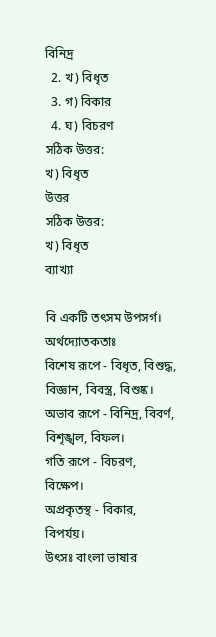বিনিদ্র
  2. খ) বিধৃত
  3. গ) বিকার
  4. ঘ) বিচরণ
সঠিক উত্তর:
খ) বিধৃত
উত্তর
সঠিক উত্তর:
খ) বিধৃত
ব্যাখ্যা

বি একটি তৎসম উপসর্গ।
অর্থদ্যোতকতাঃ
বিশেষ রূপে - বিধৃত, বিশুদ্ধ, বিজ্ঞান, বিবস্ত্র, বিশুষ্ক।
অভাব রূপে - বিনিদ্র, বিবর্ণ, বিশৃঙ্খল, বিফল।
গতি রূপে - বিচরণ, বিক্ষেপ।
অপ্রকৃতস্থ - বিকার, বিপর্যয়।
উৎসঃ বাংলা ভাষার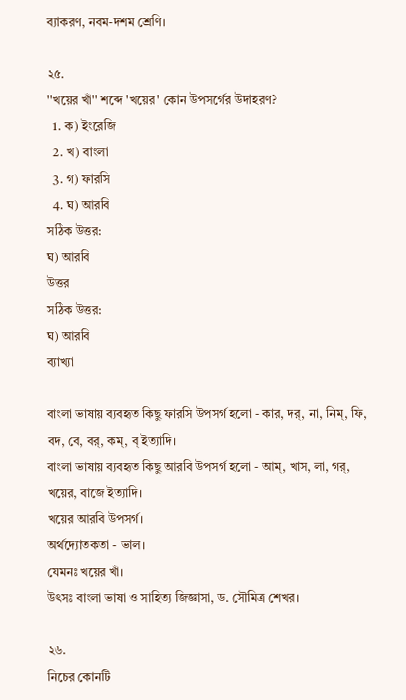ব্যাকরণ, নবম-দশম শ্রেণি।

২৫.
''খয়ের খাঁ'' শব্দে 'খয়ের' কোন উপসর্গের উদাহরণ?
  1. ক) ইংরেজি
  2. খ) বাংলা
  3. গ) ফারসি
  4. ঘ) আরবি
সঠিক উত্তর:
ঘ) আরবি
উত্তর
সঠিক উত্তর:
ঘ) আরবি
ব্যাখ্যা

বাংলা ভাষায় ব্যবহৃত কিছু ফারসি উপসর্গ হলো - কার, দর্, না, নিম্, ফি, বদ, বে, বর্, কম্, ব্ ইত্যাদি।
বাংলা ভাষায় ব্যবহৃত কিছু আরবি উপসর্গ হলো - আম্‌, খাস, লা, গর্‌, খয়ের, বাজে ইত্যাদি।
খয়ের আরবি উপসর্গ।
অর্থদ্যোতকতা - ভাল।
যেমনঃ খয়ের খাঁ।
উৎসঃ বাংলা ভাষা ও সাহিত্য জিজ্ঞাসা, ড. সৌমিত্র শেখর।

২৬.
নিচের কোনটি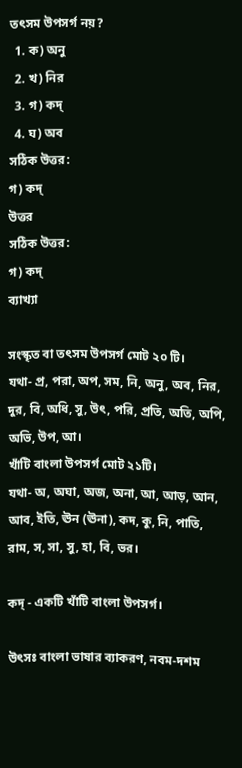তৎসম উপসর্গ নয়?
  1. ক) অনু
  2. খ) নির
  3. গ) কদ্‌
  4. ঘ) অব
সঠিক উত্তর:
গ) কদ্‌
উত্তর
সঠিক উত্তর:
গ) কদ্‌
ব্যাখ্যা

সংস্কৃত বা তৎসম উপসর্গ মোট ২০ টি।
যথা- প্র, পরা, অপ, সম, নি, অনু, অব, নির, দুর, বি, অধি, সু, উৎ, পরি, প্রতি, অতি, অপি, অভি, উপ, আ।
খাঁটি বাংলা উপসর্গ মোট ২১টি।
যথা- অ, অঘা, অজ, অনা, আ, আড়, আন, আব, ইতি, ঊন (ঊনা), কদ, কু, নি, পাতি, রাম, স, সা, সু, হা, বি, ভর।

কদ্‌ - একটি খাঁটি বাংলা উপসর্গ।

উৎসঃ বাংলা ভাষার ব্যাকরণ, নবম-দশম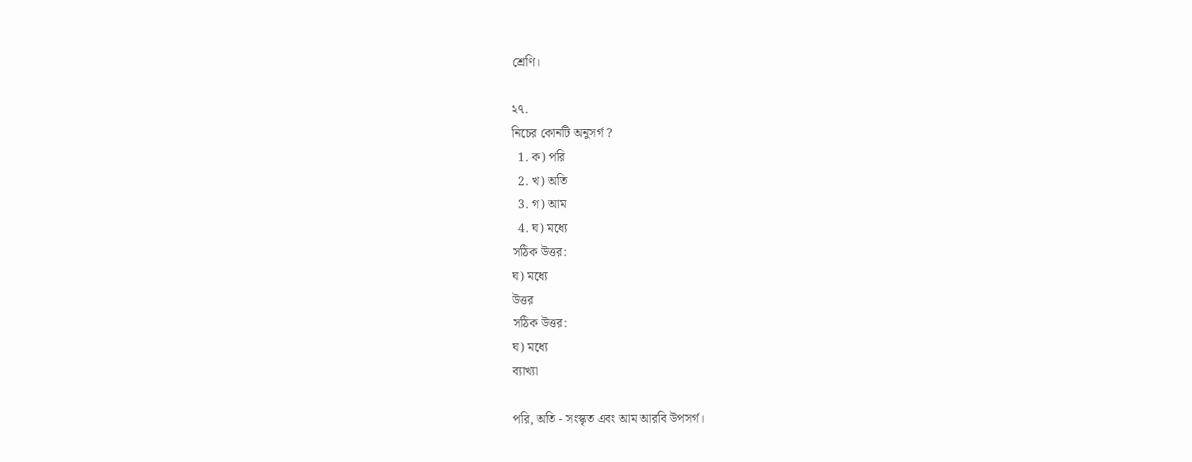শ্রেণি।

২৭.
নিচের কোনটি অনুসর্গ ?
  1. ক) পরি
  2. খ) অতি
  3. গ) আম
  4. ঘ) মধ্যে
সঠিক উত্তর:
ঘ) মধ্যে
উত্তর
সঠিক উত্তর:
ঘ) মধ্যে
ব্যাখ্যা

পরি, অতি - সংস্কৃত এবং আম আরবি উপসর্গ।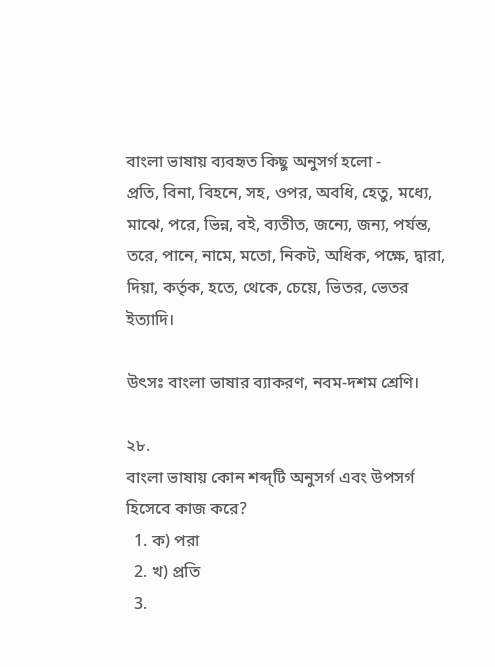বাংলা ভাষায় ব্যবহৃত কিছু অনুসর্গ হলো -
প্রতি, বিনা, বিহনে, সহ, ওপর, অবধি, হেতু, মধ্যে, মাঝে, পরে, ভিন্ন, বই, ব্যতীত, জন্যে, জন্য, পর্যন্ত, তরে, পানে, নামে, মতো, নিকট, অধিক, পক্ষে, দ্বারা, দিয়া, কর্তৃক, হতে, থেকে, চেয়ে, ভিতর, ভেতর ইত্যাদি।

উৎসঃ বাংলা ভাষার ব্যাকরণ, নবম-দশম শ্রেণি।

২৮.
বাংলা ভাষায় কোন শব্দ্টি অনুসর্গ এবং উপসর্গ হিসেবে কাজ করে?
  1. ক) পরা
  2. খ) প্রতি
  3.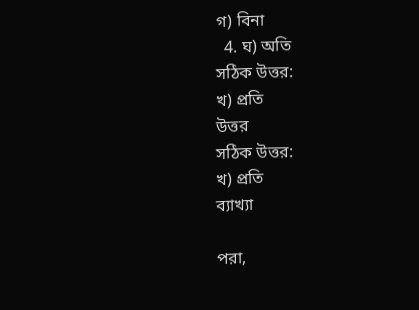গ) বিনা
  4. ঘ) অতি
সঠিক উত্তর:
খ) প্রতি
উত্তর
সঠিক উত্তর:
খ) প্রতি
ব্যাখ্যা

পরা,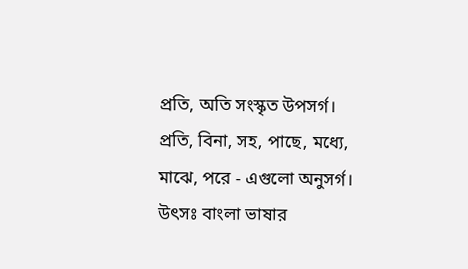প্রতি, অতি সংস্কৃত উপসর্গ।
প্রতি, বিনা, সহ, পাছে, মধ্যে, মাঝে, পরে - এগুলো অনুসর্গ।
উৎসঃ বাংলা ভাষার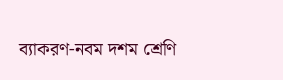ব্যাকরণ-নবম দশম শ্রেণি